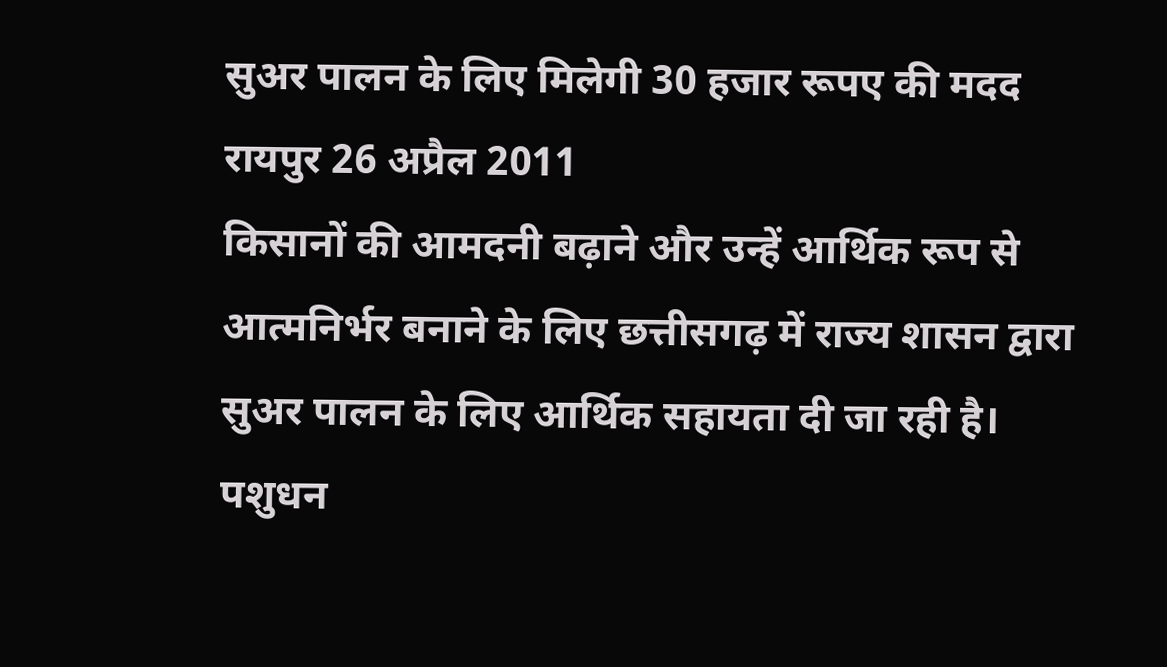सुअर पालन के लिए मिलेगी 30 हजार रूपए की मदद
रायपुर 26 अप्रैल 2011
किसानों की आमदनी बढ़ाने और उन्हें आर्थिक रूप से आत्मनिर्भर बनाने के लिए छत्तीसगढ़ में राज्य शासन द्वारा सुअर पालन के लिए आर्थिक सहायता दी जा रही है। पशुधन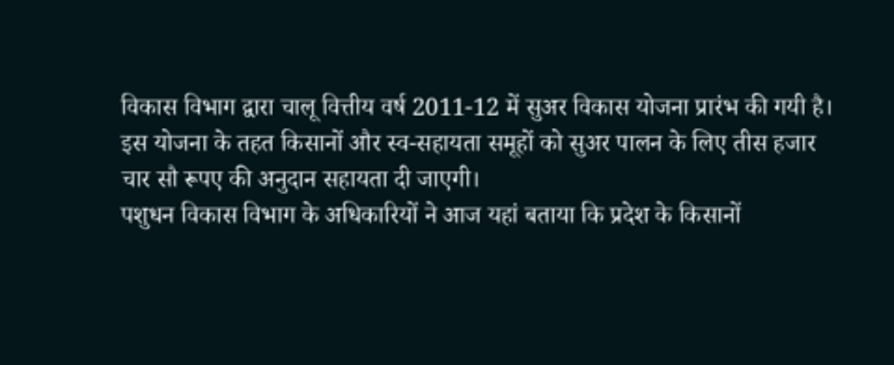विकास विभाग द्वारा चालू वित्तीय वर्ष 2011-12 में सुअर विकास योजना प्रारंभ की गयी है। इस योजना के तहत किसानों और स्व-सहायता समूहों को सुअर पालन के लिए तीस हजार चार सौ रूपए की अनुदान सहायता दी जाएगी।
पशुधन विकास विभाग के अधिकारियों ने आज यहां बताया कि प्रदेश के किसानों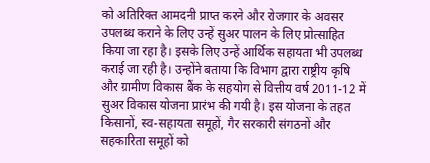को अतिरिक्त आमदनी प्राप्त करने और रोजगार के अवसर उपलब्ध कराने के लिए उन्हें सुअर पालन के लिए प्रोत्साहित किया जा रहा है। इसके लिए उन्हें आर्थिक सहायता भी उपलब्ध कराई जा रही है। उन्होंने बताया कि विभाग द्वारा राष्ट्रीय कृषि और ग्रामीण विकास बैंक के सहयोग से वित्तीय वर्ष 2011-12 में सुअर विकास योजना प्रारंभ की गयी है। इस योजना के तहत किसानों, स्व-सहायता समूहों, गैर सरकारी संगठनों और सहकारिता समूहों को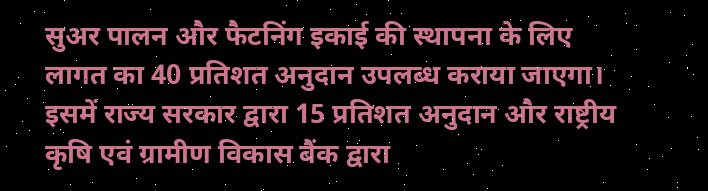सुअर पालन और फैटनिंग इकाई की स्थापना के लिए लागत का 40 प्रतिशत अनुदान उपलब्ध कराया जाएगा। इसमें राज्य सरकार द्वारा 15 प्रतिशत अनुदान और राष्ट्रीय कृषि एवं ग्रामीण विकास बैंक द्वारा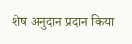शेष अनुदान प्रदान किया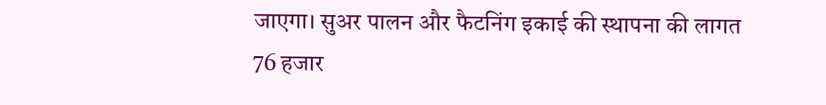जाएगा। सुअर पालन और फैटनिंग इकाई की स्थापना की लागत 76 हजार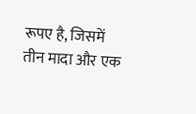रूपए है, जिसमें तीन मादा और एक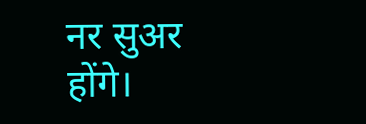नर सुअर होंगे।